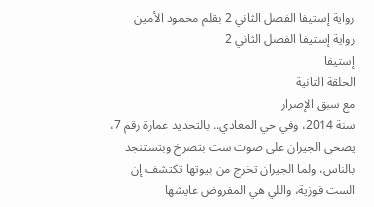رواية إستيفا الفصل الثاني 2 بقلم محمود الأمين
رواية إستيفا الفصل الثاني 2
إستيفا
الحلقة التانية
مع سبق الإصرار
سنة 2014، وفي حي المعادي.. بالتحديد عمارة رقم 7، يصحى الجيران على صوت ست بتصرخ وبتستنجد بالناس، ولما الجيران تخرج من بيوتها تكتشف إن الست فوزية، واللي هي المفروض عايشها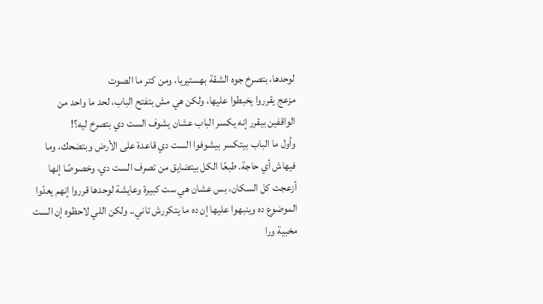لوحدها، بتصرخ جوه الشقة بهستيريا، ومن كتر ما الصوت
مزعج يقرروا يخبطوا عليها، ولكن هي مش بتفتح الباب، لحد ما واحد من الواقفين بيقرر إنه يكسر الباب عشان يشوف الست دي بتصرخ ليه؟!
وأول ما الباب بيتكسر بيشوفوا الست دي قاعدة على الأرض وبتضحك، وما فيهاش أي حاجة. طبعًا الكل بيتضايق من تصرف الست دي، وخصوصًا إنها أزعجت كل السكان، بس عشان هي ست كبيرة وعايشة لوحدها قرروا إنهم يعدّوا الموضوع ده وينبهوا عليها إن ده ما يتكررش تاني.. ولكن اللي لاحظوه إن الست مخبية ورا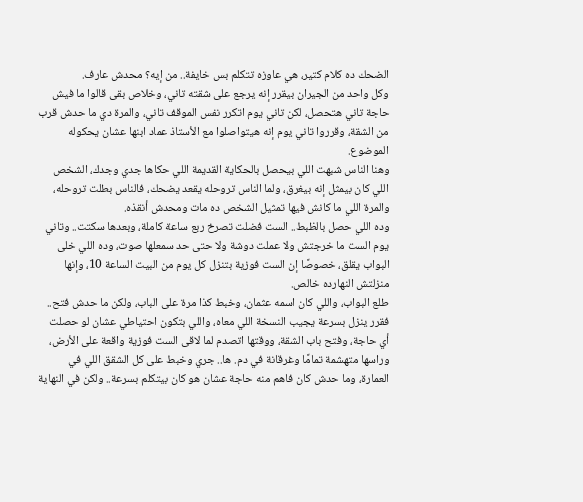الضحك ده كلام كتير، هي عاوزه تتكلم بس خايفة.. من إيه؟ محدش عارف.
وكل واحد من الجيران بيقرر إنه يرجع على شقته تاني، وخلاص بقى قالوا ما فيش حاجة تاني هتحصل، لكن تاني يوم اتكرر نفس الموقف تاني، والمرة دي ما حدش قرب من الشقة، وقرروا تاني يوم إنه هيتواصلوا مع الأستاذ عماد ابنها عشان يحكوله الموضوع.
وهنا الناس شبهت اللي بيحصل بالحكاية القديمة اللي حكاها جدي وجدك، الشخص اللي كان بيمثل إنه بيغرق، ولما الناس تروحله يقعد يضحك، فالناس بطلت تروحله، والمرة اللي ما كانش فيها تمثيل الشخص ده مات ومحدش أنقذه.
وده اللي حصل بالظبط.. الست فضلت تصرخ ربع ساعة كاملة، وبعدها سكتت.. وتاني يوم الست ما خرجتش ولا عملت دوشة ولا حتى حد سمعلها صوت، وده اللي خلى البواب يقلق، خصوصًا إن الست فوزية بتنزل كل يوم من البيت الساعة 10، وإنها منزلتش النهارده خالص.
طلع البواب، واللي كان اسمه عثمان، وخبط كذا مرة على الباب، ولكن ما حدش فتح.. فقرر ينزل بسرعة يجيب النسخة اللي معاه، واللي بتكون احتياطي عشان لو حصلت أي حاجة، وفتح باب الشقة، ووقتها اتصدم لما لاقى الست فوزية واقعة على الأرض، وراسها متهشمة تمامًا وغرقانة في دم. ها.. جري وخبط على كل الشقق اللي في العمارة، وما حدش كان فاهم منه حاجة عشان هو كان بيتكلم بسرعة.. ولكن في النهاية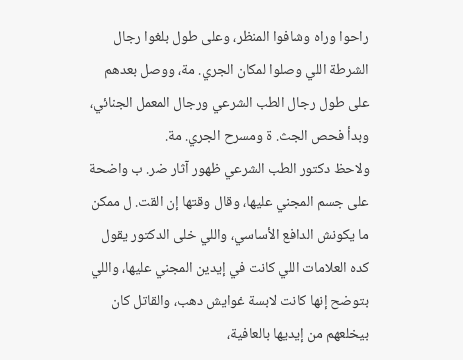راحوا وراه وشافوا المنظر، وعلى طول بلغوا رجال الشرطة اللي وصلوا لمكان الجري. مة، ووصل بعدهم على طول رجال الطب الشرعي ورجال المعمل الجنائي، وبدأ فحص الجث. ة ومسرح الجري. مة.
ولاحظ دكتور الطب الشرعي ظهور آثار ضر. ب واضحة على جسم المجني عليها، وقال وقتها إن القت. ل ممكن ما يكونش الدافع الأساسي، واللي خلى الدكتور يقول كده العلامات اللي كانت في إيدين المجني عليها، واللي بتوضح إنها كانت لابسة غوايش دهب، والقاتل كان بيخلعهم من إيديها بالعافية،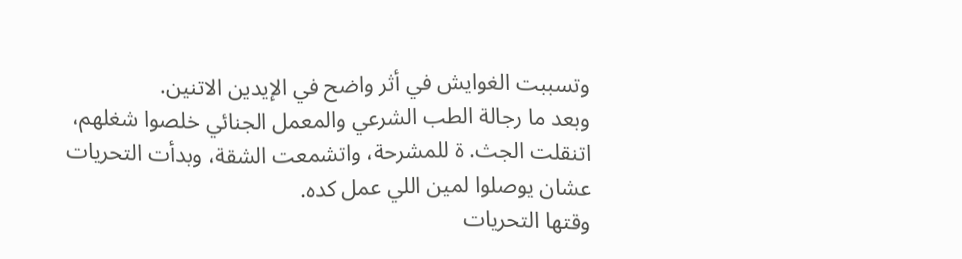وتسببت الغوايش في أثر واضح في الإيدين الاتنين.
وبعد ما رجالة الطب الشرعي والمعمل الجنائي خلصوا شغلهم، اتنقلت الجث. ة للمشرحة، واتشمعت الشقة، وبدأت التحريات عشان يوصلوا لمين اللي عمل كده.
وقتها التحريات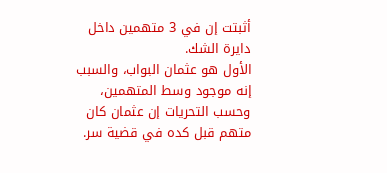أثبتت إن في 3 متهمين داخل دايرة الشك.
الأول هو عثمان البواب، والسبب إنه موجود وسط المتهمين، وحسب التحريات إن عثمان كان متهم قبل كده في قضية سر.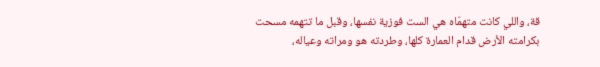قة، واللي كانت متهمّاه هي الست فوزية نفسها، وقبل ما تتهمه مسحت بكرامته الأرض قدام العمارة كلها، وطردته هو ومراته وعياله،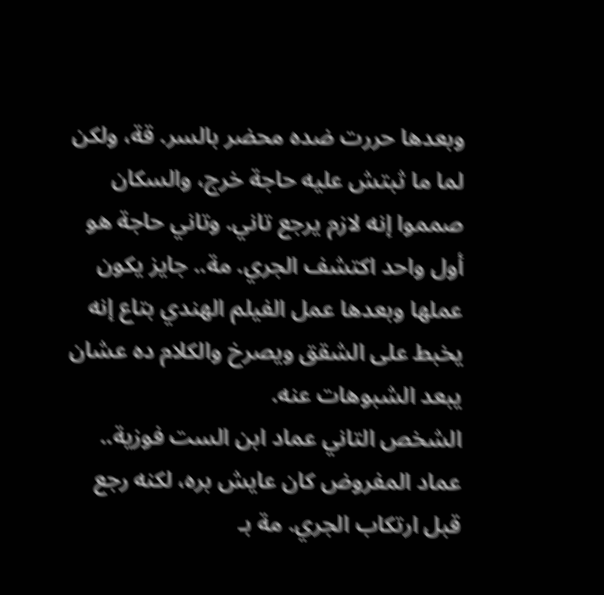وبعدها حررت ضده محضر بالسر. قة، ولكن لما ما ثبتش عليه حاجة خرج، والسكان صمموا إنه لازم يرجع تاني. وتاني حاجة هو أول واحد اكتشف الجري. مة.. جايز يكون عملها وبعدها عمل الفيلم الهندي بتاع إنه يخبط على الشقق ويصرخ والكلام ده عشان يبعد الشبوهات عنه.
الشخص التاني عماد ابن الست فوزية.. عماد المفروض كان عايش بره، لكنه رجع قبل ارتكاب الجري. مة بـ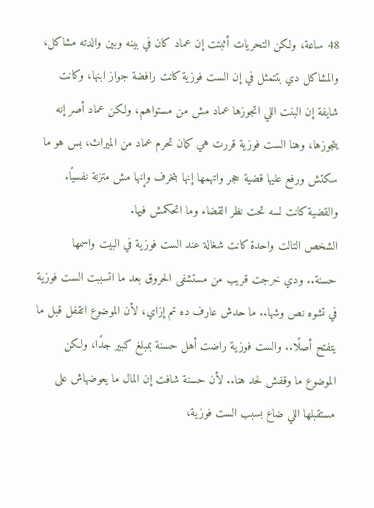48 ساعة، ولكن التحريات أثبتت إن عماد كان في بينه وبين والدته مشاكل، والمشاكل دي بتتمثل في إن الست فوزية كانت رافضة جواز ابنها، وكانت شايفة إن البنت اللي اتجوزها عماد مش من مستواهم، ولكن عماد أصر إنه يتجوزها، وهنا الست فوزية قررت هي كمان تحرم عماد من الميراث، بس هو ما سكتش ورفع عليها قضية حجر واتهمها إنها بتخرف وإنها مش متزنة نفسيًا.
والقضية كانت لسه تحت نظر القضاء وما اتحكمش فيها.
الشخص التالت واحدة كانت شغالة عند الست فوزية في البيت واسمها حسنة.. ودي خرجت قريب من مستشفى الحروق بعد ما اتسببت الست فوزية في تشوه نص وشها.. ما حدش عارف ده تم إزاي، لأن الموضوع اتقفل قبل ما يتفتح أصلًا.. والست فوزية راضت أهل حسنة بمبلغ كبير جدًا، ولكن الموضوع ما وقفش لحد هنا.. لأن حسنة شافت إن المال ما يعوضهاش على مستقبلها اللي ضاع بسبب الست فوزية،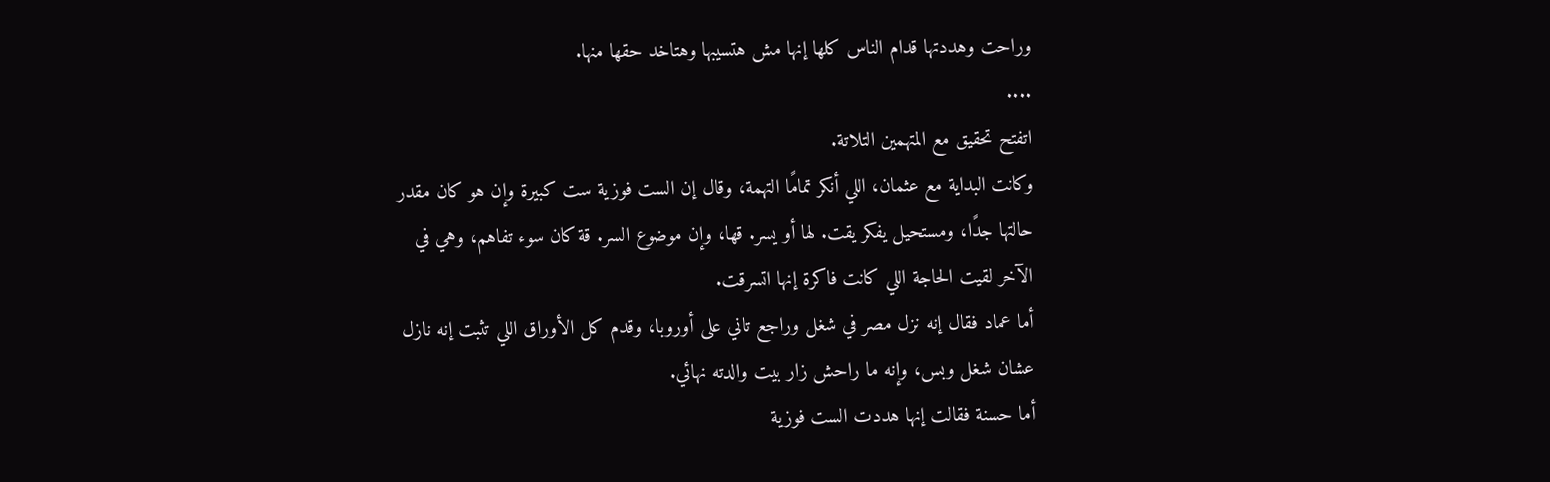وراحت وهددتها قدام الناس كلها إنها مش هتسيبها وهتاخد حقها منها.
....
اتفتح تحقيق مع المتهمين التلاتة.
وكانت البداية مع عثمان، اللي أنكر تمامًا التهمة، وقال إن الست فوزية ست كبيرة وإن هو كان مقدر حالتها جدًا، ومستحيل يفكر يقت. لها أو يسر. قها، وإن موضوع السر. قة كان سوء تفاهم، وهي في الآخر لقيت الحاجة اللي كانت فاكرة إنها اتسرقت.
أما عماد فقال إنه نزل مصر في شغل وراجع تاني على أوروبا، وقدم كل الأوراق اللي تثبت إنه نازل عشان شغل وبس، وإنه ما راحش زار بيت والدته نهائي.
أما حسنة فقالت إنها هددت الست فوزية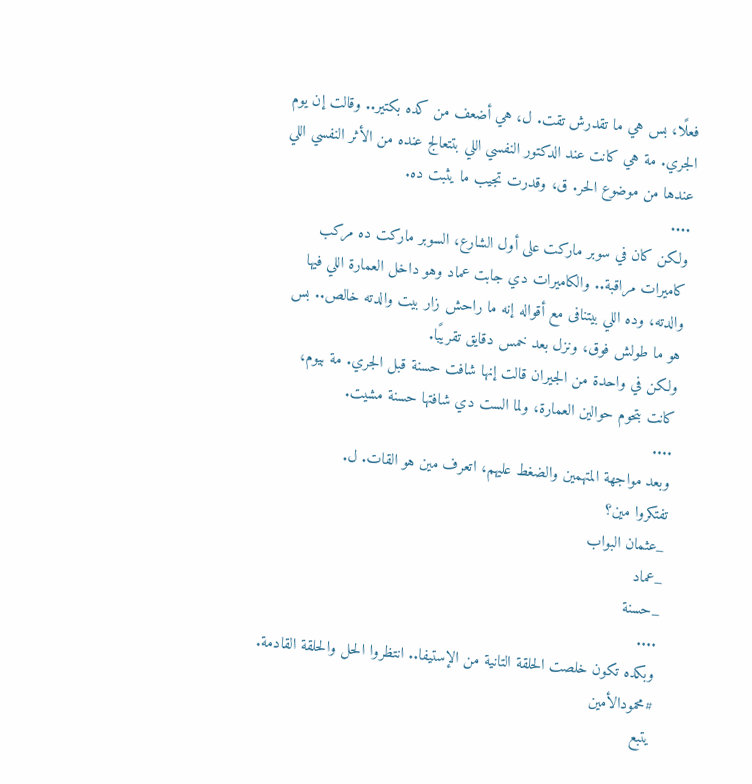فعلًا، بس هي ما تقدرش تقت. ل، هي أضعف من كده بكتير.. وقالت إن يوم الجري. مة هي كانت عند الدكتور النفسي اللي بتتعالج عنده من الأثر النفسي اللي عندها من موضوع الحر. ق، وقدرت تجيب ما يثبت ده.
....
ولكن كان في سوبر ماركت على أول الشارع، السوبر ماركت ده مركب كاميرات مراقبة.. والكاميرات دي جابت عماد وهو داخل العمارة اللي فيها والدته، وده اللي بيتنافى مع أقواله إنه ما راحش زار بيت والدته خالص.. بس هو ما طولش فوق، ونزل بعد خمس دقايق تقريبًا.
ولكن في واحدة من الجيران قالت إنها شافت حسنة قبل الجري. مة بيوم، كانت بتحوم حوالين العمارة، ولما الست دي شافتها حسنة مشيت.
....
وبعد مواجهة المتهمين والضغط عليهم، اتعرف مين هو القات. ل.
تفتكروا مين؟
_عثمان البواب
_عماد
_حسنة
....
وبكده تكون خلصت الحلقة التانية من الإستيفا.. انتظروا الحل والحلقة القادمة.
#محمودالأمين
يتبع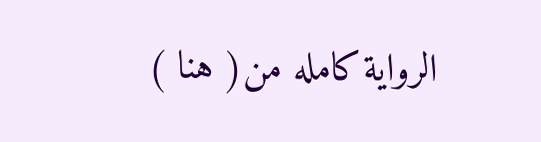الرواية كامله من( هنا )